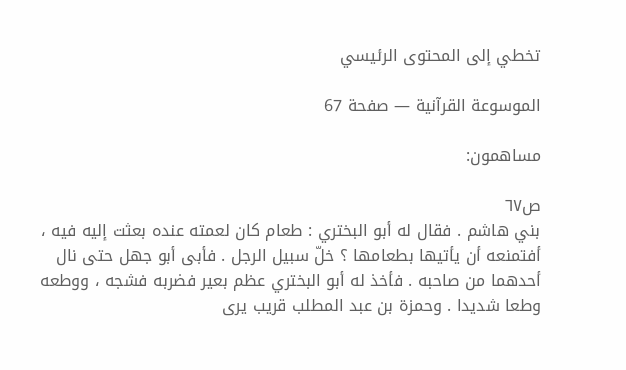تخطي إلى المحتوى الرئيسي

الموسوعة القرآنية — صفحة 67

مساهمون:

ص٦٧
بني هاشم . فقال له أبو البختري : طعام كان لعمته عنده بعثت إليه فيه ، أفتمنعه أن يأتيها بطعامها ؟ خلّ سبيل الرجل . فأبى أبو جهل حتى نال أحدهما من صاحبه . فأخذ له أبو البختري عظم بعير فضربه فشجه ، ووطعه وطعا شديدا . وحمزة بن عبد المطلب قريب يرى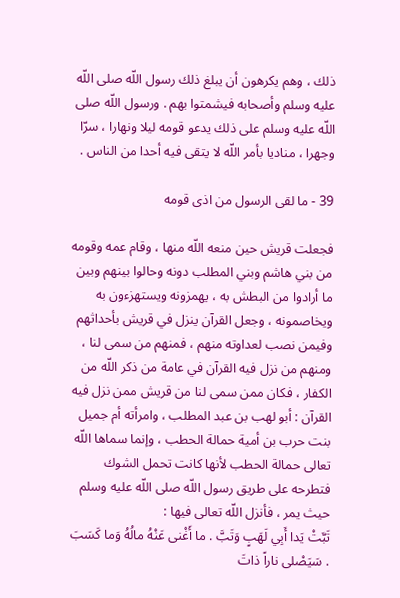ذلك ، وهم يكرهون أن يبلغ ذلك رسول اللّه صلى اللّه عليه وسلم وأصحابه فيشمتوا بهم . ورسول اللّه صلى اللّه عليه وسلم على ذلك يدعو قومه ليلا ونهارا ، سرّا وجهرا ، مناديا بأمر اللّه لا يتقى فيه أحدا من الناس .

39 - ما لقى الرسول من اذى قومه

فجعلت قريش حين منعه اللّه منها ، وقام عمه وقومه من بني هاشم وبني المطلب دونه وحالوا بينهم وبين ما أرادوا من البطش به ، يهمزونه ويستهزءون به ويخاصمونه ، وجعل القرآن ينزل في قريش بأحداثهم وفيمن نصب لعداوته منهم ، فمنهم من سمى لنا ، ومنهم من نزل فيه القرآن في عامة من ذكر اللّه من الكفار ، فكان ممن سمى لنا من قريش ممن نزل فيه القرآن : أبو لهب بن عبد المطلب ، وامرأته أم جميل بنت حرب بن أمية حمالة الحطب ، وإنما سماها اللّه تعالى حمالة الحطب لأنها كانت تحمل الشوك فتطرحه على طريق رسول اللّه صلى اللّه عليه وسلم حيث يمر ، فأنزل اللّه تعالى فيها :
تَبَّتْ يَدا أَبِي لَهَبٍ وَتَبَّ . ما أَغْنى عَنْهُ مالُهُ وَما كَسَبَ . سَيَصْلى ناراً ذاتَ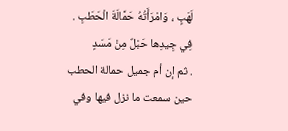لَهَبٍ ، وَامْرَأَتُهُ حَمَّالَةَ الْحَطَبِ . فِي جِيدِها حَبْلٌ مِنْ مَسَدٍ
. ثم إن أم جميل حمالة الحطب حين سمعت ما نزل فيها وفي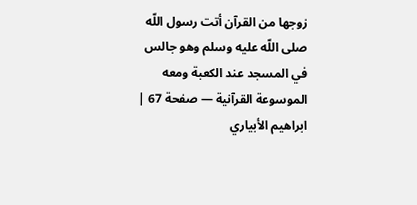زوجها من القرآن أتت رسول اللّه صلى اللّه عليه وسلم وهو جالس في المسجد عند الكعبة ومعه
الموسوعة القرآنية — صفحة 67 | ابراهيم الأبياري